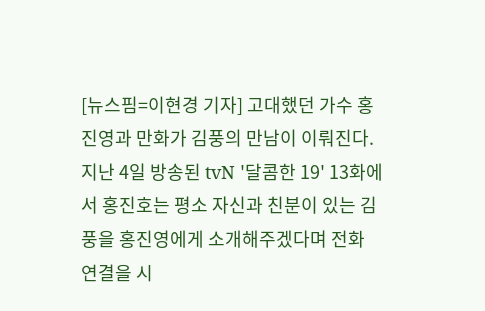[뉴스핌=이현경 기자] 고대했던 가수 홍진영과 만화가 김풍의 만남이 이뤄진다.
지난 4일 방송된 tvN '달콤한 19' 13화에서 홍진호는 평소 자신과 친분이 있는 김풍을 홍진영에게 소개해주겠다며 전화 연결을 시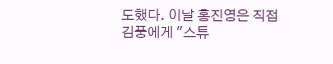도했다. 이날 홍진영은 직접 김풍에게 "스튜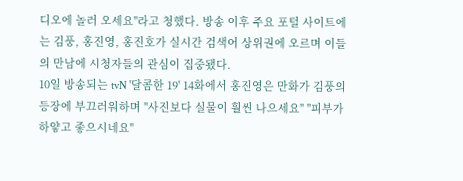디오에 놀러 오세요"라고 청했다. 방송 이후 주요 포털 사이트에는 김풍, 홍진영, 홍진호가 실시간 검색어 상위권에 오르며 이들의 만남에 시청자들의 관심이 집중됐다.
10일 방송되는 tvN '달콤한 19' 14화에서 홍진영은 만화가 김풍의 등장에 부끄러워하며 "사진보다 실물이 훨씬 나으세요" "피부가 하얗고 좋으시네요"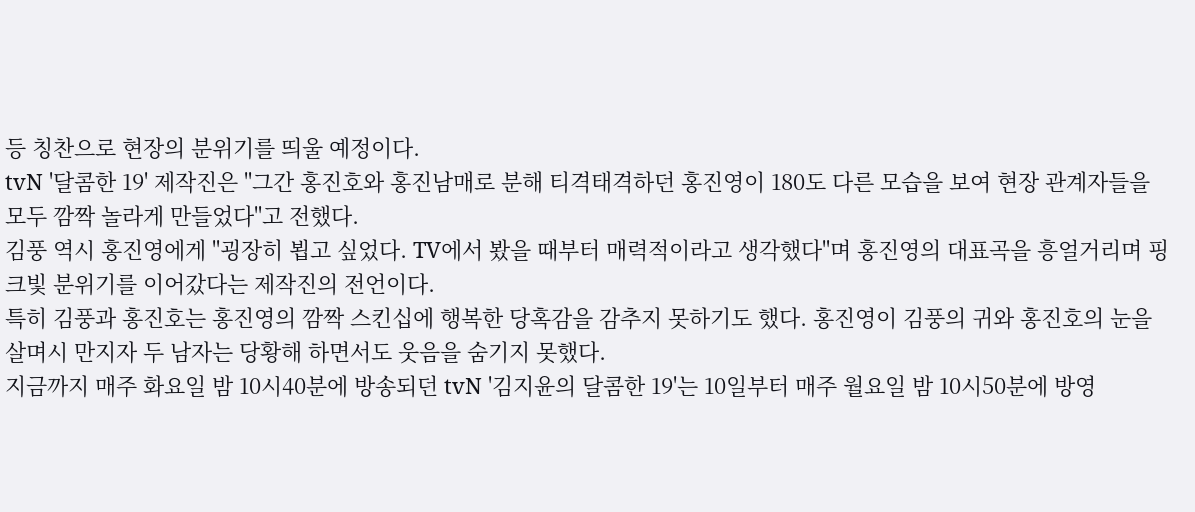등 칭찬으로 현장의 분위기를 띄울 예정이다.
tvN '달콤한 19' 제작진은 "그간 홍진호와 홍진남매로 분해 티격태격하던 홍진영이 180도 다른 모습을 보여 현장 관계자들을 모두 깜짝 놀라게 만들었다"고 전했다.
김풍 역시 홍진영에게 "굉장히 뵙고 싶었다. TV에서 봤을 때부터 매력적이라고 생각했다"며 홍진영의 대표곡을 흥얼거리며 핑크빛 분위기를 이어갔다는 제작진의 전언이다.
특히 김풍과 홍진호는 홍진영의 깜짝 스킨십에 행복한 당혹감을 감추지 못하기도 했다. 홍진영이 김풍의 귀와 홍진호의 눈을 살며시 만지자 두 남자는 당황해 하면서도 웃음을 숨기지 못했다.
지금까지 매주 화요일 밤 10시40분에 방송되던 tvN '김지윤의 달콤한 19'는 10일부터 매주 월요일 밤 10시50분에 방영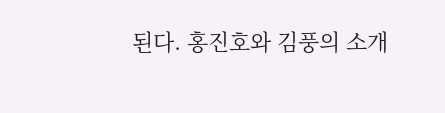된다. 홍진호와 김풍의 소개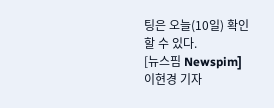팅은 오늘(10일) 확인할 수 있다.
[뉴스핌 Newspim] 이현경 기자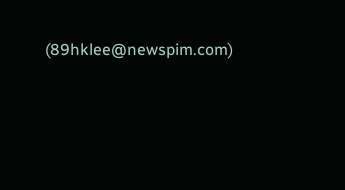(89hklee@newspim.com)